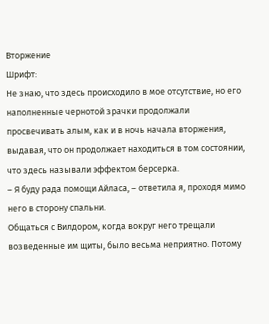Вторжение
Шрифт:
Не знаю, что здесь происходило в мое отсутствие, но его наполненные чернотой зрачки продолжали просвечивать алым, как и в ночь начала вторжения, выдавая, что он продолжает находиться в том состоянии, что здесь называли эффектом берсерка.
– Я буду рада помощи Айласа, – ответила я, проходя мимо него в сторону спальни.
Общаться с Вилдором, когда вокруг него трещали возведенные им щиты, было весьма неприятно. Потому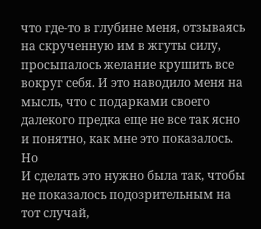что где-то в глубине меня, отзываясь на скрученную им в жгуты силу, просыпалось желание крушить все вокруг себя. И это наводило меня на мысль, что с подарками своего далекого предка еще не все так ясно и понятно, как мне это показалось.
Но
И сделать это нужно была так, чтобы не показалось подозрительным на тот случай,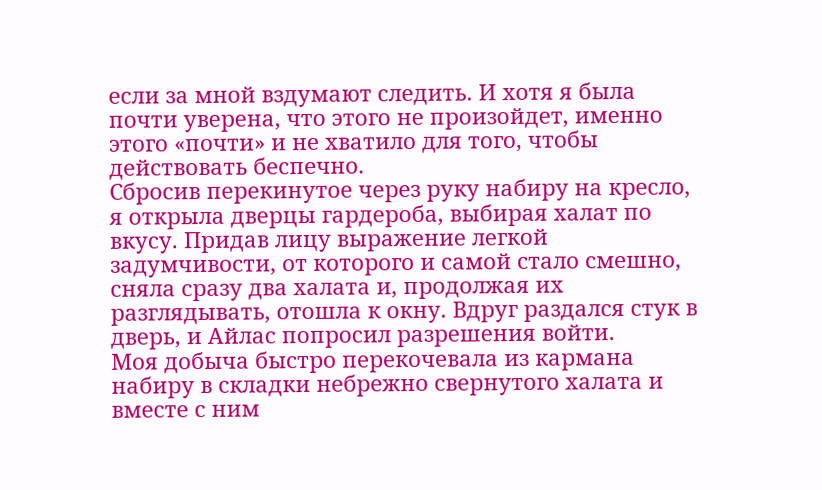если за мной вздумают следить. И хотя я была почти уверена, что этого не произойдет, именно этого «почти» и не хватило для того, чтобы действовать беспечно.
Сбросив перекинутое через руку набиру на кресло, я открыла дверцы гардероба, выбирая халат по вкусу. Придав лицу выражение легкой задумчивости, от которого и самой стало смешно, сняла сразу два халата и, продолжая их разглядывать, отошла к окну. Вдруг раздался стук в дверь, и Айлас попросил разрешения войти.
Моя добыча быстро перекочевала из кармана набиру в складки небрежно свернутого халата и вместе с ним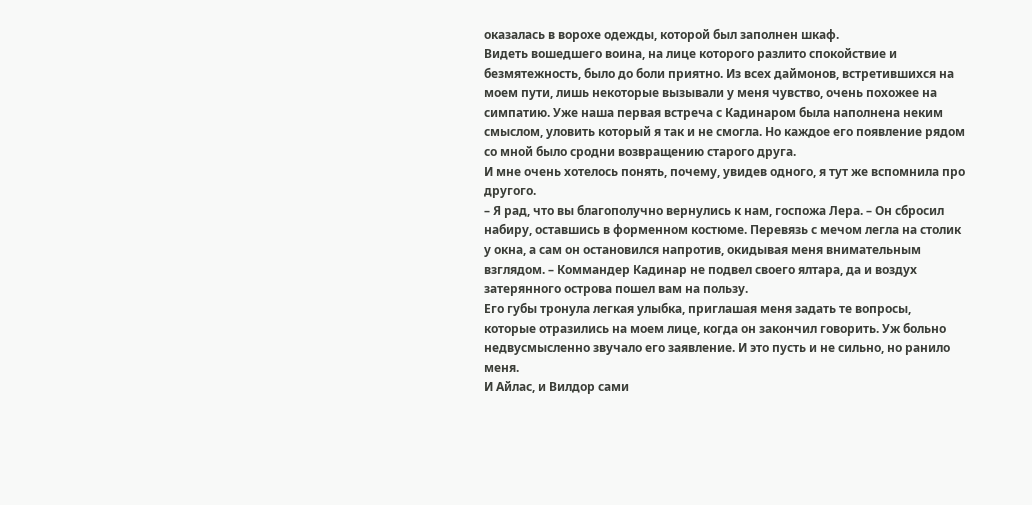оказалась в ворохе одежды, которой был заполнен шкаф.
Видеть вошедшего воина, на лице которого разлито спокойствие и безмятежность, было до боли приятно. Из всех даймонов, встретившихся на моем пути, лишь некоторые вызывали у меня чувство, очень похожее на симпатию. Уже наша первая встреча с Кадинаром была наполнена неким смыслом, уловить который я так и не смогла. Но каждое его появление рядом со мной было сродни возвращению старого друга.
И мне очень хотелось понять, почему, увидев одного, я тут же вспомнила про другого.
– Я рад, что вы благополучно вернулись к нам, госпожа Лера. – Он сбросил набиру, оставшись в форменном костюме. Перевязь с мечом легла на столик у окна, а сам он остановился напротив, окидывая меня внимательным взглядом. – Коммандер Кадинар не подвел своего ялтара, да и воздух затерянного острова пошел вам на пользу.
Его губы тронула легкая улыбка, приглашая меня задать те вопросы, которые отразились на моем лице, когда он закончил говорить. Уж больно недвусмысленно звучало его заявление. И это пусть и не сильно, но ранило меня.
И Айлас, и Вилдор сами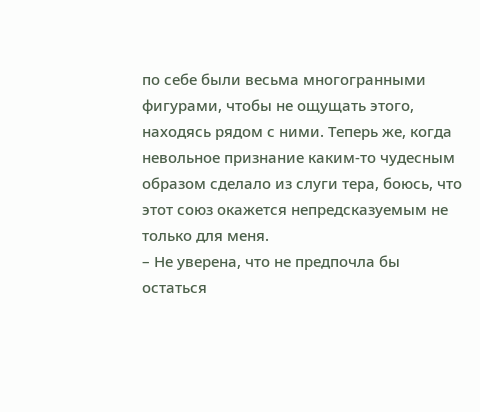по себе были весьма многогранными фигурами, чтобы не ощущать этого, находясь рядом с ними. Теперь же, когда невольное признание каким-то чудесным образом сделало из слуги тера, боюсь, что этот союз окажется непредсказуемым не только для меня.
– Не уверена, что не предпочла бы остаться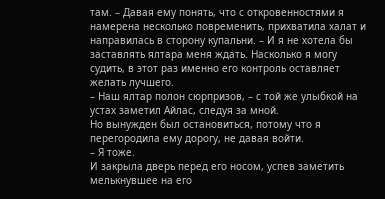там. – Давая ему понять, что с откровенностями я намерена несколько повременить, прихватила халат и направилась в сторону купальни. – И я не хотела бы заставлять ялтара меня ждать. Насколько я могу судить, в этот раз именно его контроль оставляет желать лучшего.
– Наш ялтар полон сюрпризов, – с той же улыбкой на устах заметил Айлас, следуя за мной.
Но вынужден был остановиться, потому что я перегородила ему дорогу, не давая войти.
– Я тоже.
И закрыла дверь перед его носом, успев заметить мелькнувшее на его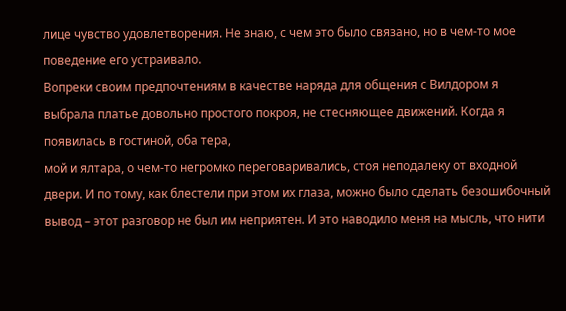лице чувство удовлетворения. Не знаю, с чем это было связано, но в чем-то мое поведение его устраивало.
Вопреки своим предпочтениям в качестве наряда для общения с Вилдором я выбрала платье довольно простого покроя, не стесняющее движений. Когда я появилась в гостиной, оба тера,
мой и ялтара, о чем-то негромко переговаривались, стоя неподалеку от входной двери. И по тому, как блестели при этом их глаза, можно было сделать безошибочный вывод – этот разговор не был им неприятен. И это наводило меня на мысль, что нити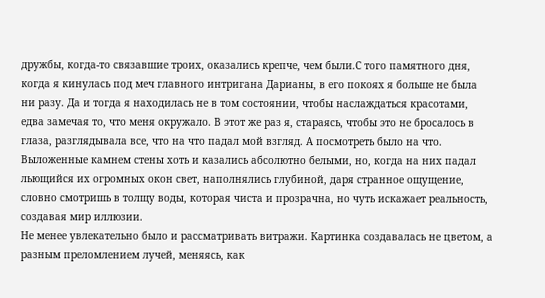дружбы, когда-то связавшие троих, оказались крепче, чем были.С того памятного дня, когда я кинулась под меч главного интригана Дарианы, в его покоях я больше не была ни разу. Да и тогда я находилась не в том состоянии, чтобы наслаждаться красотами, едва замечая то, что меня окружало. В этот же раз я, стараясь, чтобы это не бросалось в глаза, разглядывала все, что на что падал мой взгляд. А посмотреть было на что.
Выложенные камнем стены хоть и казались абсолютно белыми, но, когда на них падал льющийся их огромных окон свет, наполнялись глубиной, даря странное ощущение, словно смотришь в толщу воды, которая чиста и прозрачна, но чуть искажает реальность, создавая мир иллюзии.
Не менее увлекательно было и рассматривать витражи. Картинка создавалась не цветом, а разным преломлением лучей, меняясь, как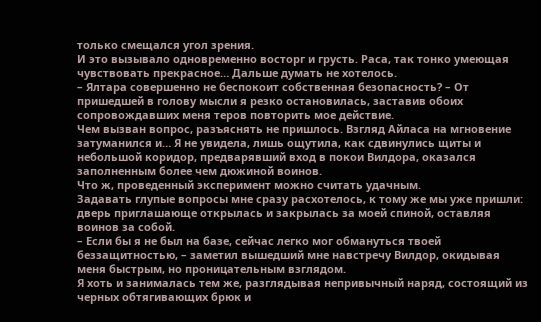только смещался угол зрения.
И это вызывало одновременно восторг и грусть. Раса, так тонко умеющая чувствовать прекрасное… Дальше думать не хотелось.
– Ялтара совершенно не беспокоит собственная безопасность? – От пришедшей в голову мысли я резко остановилась, заставив обоих сопровождавших меня теров повторить мое действие.
Чем вызван вопрос, разъяснять не пришлось. Взгляд Айласа на мгновение затуманился и… Я не увидела, лишь ощутила, как сдвинулись щиты и небольшой коридор, предварявший вход в покои Вилдора, оказался заполненным более чем дюжиной воинов.
Что ж, проведенный эксперимент можно считать удачным.
Задавать глупые вопросы мне сразу расхотелось, к тому же мы уже пришли: дверь приглашающе открылась и закрылась за моей спиной, оставляя воинов за собой.
– Если бы я не был на базе, сейчас легко мог обмануться твоей беззащитностью, – заметил вышедший мне навстречу Вилдор, окидывая меня быстрым, но проницательным взглядом.
Я хоть и занималась тем же, разглядывая непривычный наряд, состоящий из черных обтягивающих брюк и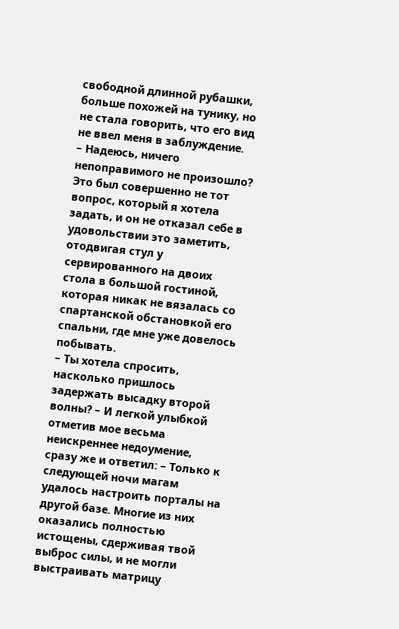свободной длинной рубашки, больше похожей на тунику, но не стала говорить, что его вид не ввел меня в заблуждение.
– Надеюсь, ничего непоправимого не произошло?
Это был совершенно не тот вопрос, который я хотела задать, и он не отказал себе в удовольствии это заметить, отодвигая стул у сервированного на двоих стола в большой гостиной, которая никак не вязалась со спартанской обстановкой его спальни, где мне уже довелось побывать.
– Ты хотела спросить, насколько пришлось задержать высадку второй волны? – И легкой улыбкой отметив мое весьма неискреннее недоумение, сразу же и ответил: – Только к следующей ночи магам удалось настроить порталы на другой базе. Многие из них оказались полностью истощены, сдерживая твой выброс силы, и не могли выстраивать матрицу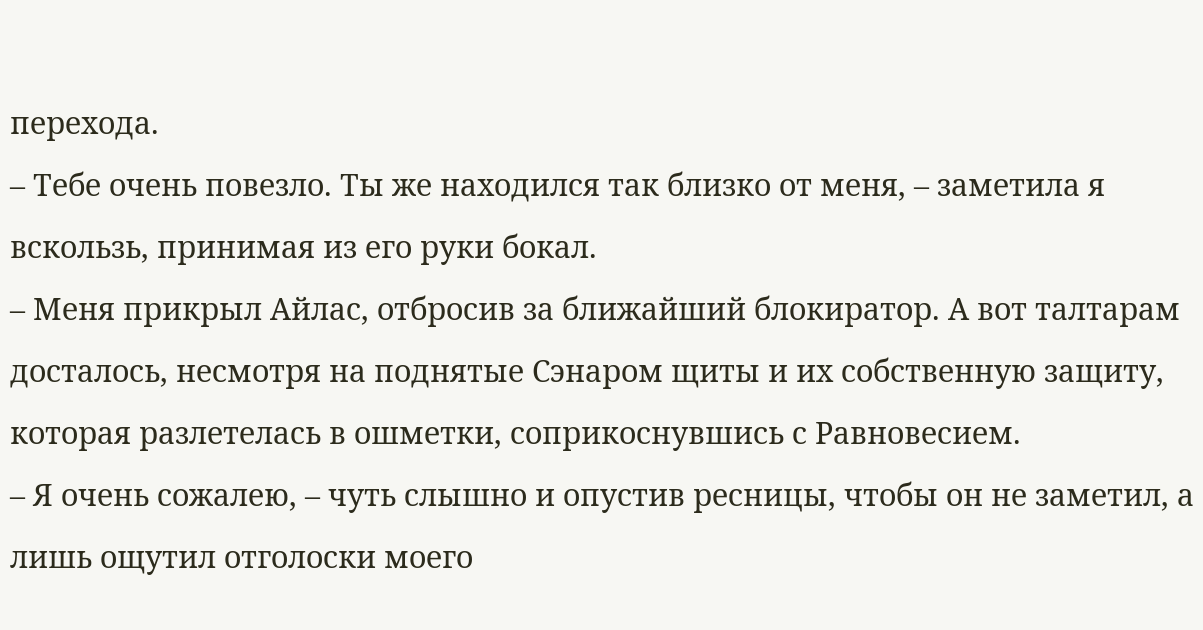перехода.
– Тебе очень повезло. Ты же находился так близко от меня, – заметила я вскользь, принимая из его руки бокал.
– Меня прикрыл Айлас, отбросив за ближайший блокиратор. А вот талтарам досталось, несмотря на поднятые Сэнаром щиты и их собственную защиту, которая разлетелась в ошметки, соприкоснувшись с Равновесием.
– Я очень сожалею, – чуть слышно и опустив ресницы, чтобы он не заметил, а лишь ощутил отголоски моего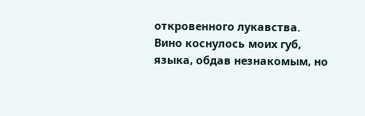откровенного лукавства.
Вино коснулось моих губ, языка, обдав незнакомым, но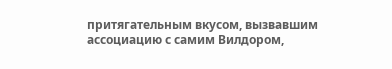притягательным вкусом, вызвавшим ассоциацию с самим Вилдором,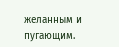желанным и пугающим.